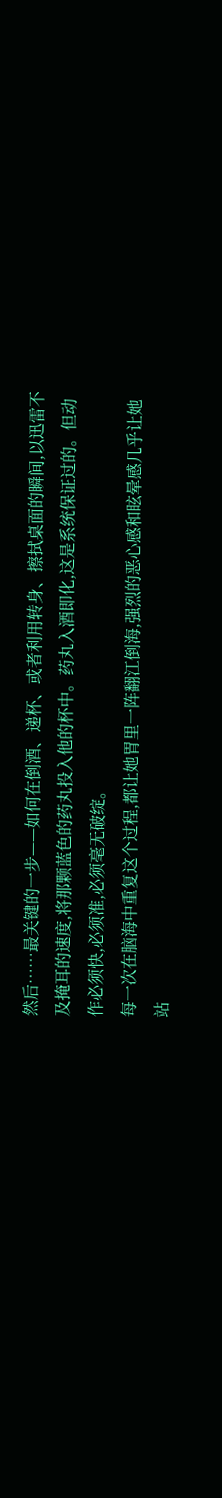然后……最关键的一步——如何在倒酒、递杯、或者利用转身、擦拭桌面的瞬间,以迅雷不及掩耳的速度,将那颗蓝色的药丸投入他的杯中。药丸入酒即化,这是系统保证过的。但动作必须快,必须准,必须毫无破绽。
每一次在脑海中重复这个过程,都让她胃里一阵翻江倒海,强烈的恶心感和眩晕感几乎让她站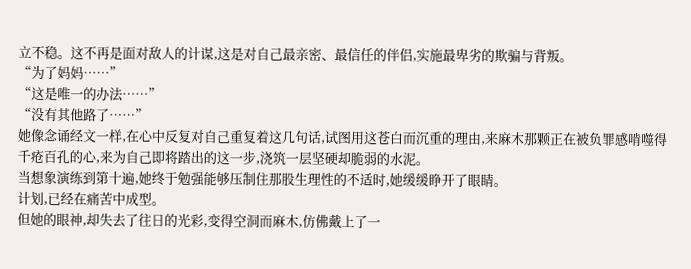立不稳。这不再是面对敌人的计谋,这是对自己最亲密、最信任的伴侣,实施最卑劣的欺骗与背叛。
“为了妈妈……”
“这是唯一的办法……”
“没有其他路了……”
她像念诵经文一样,在心中反复对自己重复着这几句话,试图用这苍白而沉重的理由,来麻木那颗正在被负罪感啃噬得千疮百孔的心,来为自己即将踏出的这一步,浇筑一层坚硬却脆弱的水泥。
当想象演练到第十遍,她终于勉强能够压制住那股生理性的不适时,她缓缓睁开了眼睛。
计划,已经在痛苦中成型。
但她的眼神,却失去了往日的光彩,变得空洞而麻木,仿佛戴上了一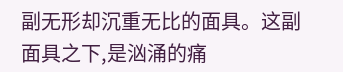副无形却沉重无比的面具。这副面具之下,是汹涌的痛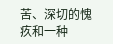苦、深切的愧疚和一种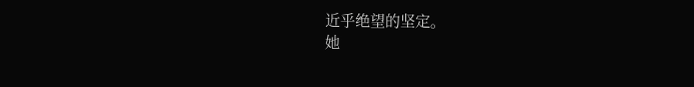近乎绝望的坚定。
她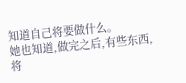知道自己将要做什么。
她也知道,做完之后,有些东西,将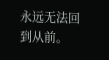永远无法回到从前。